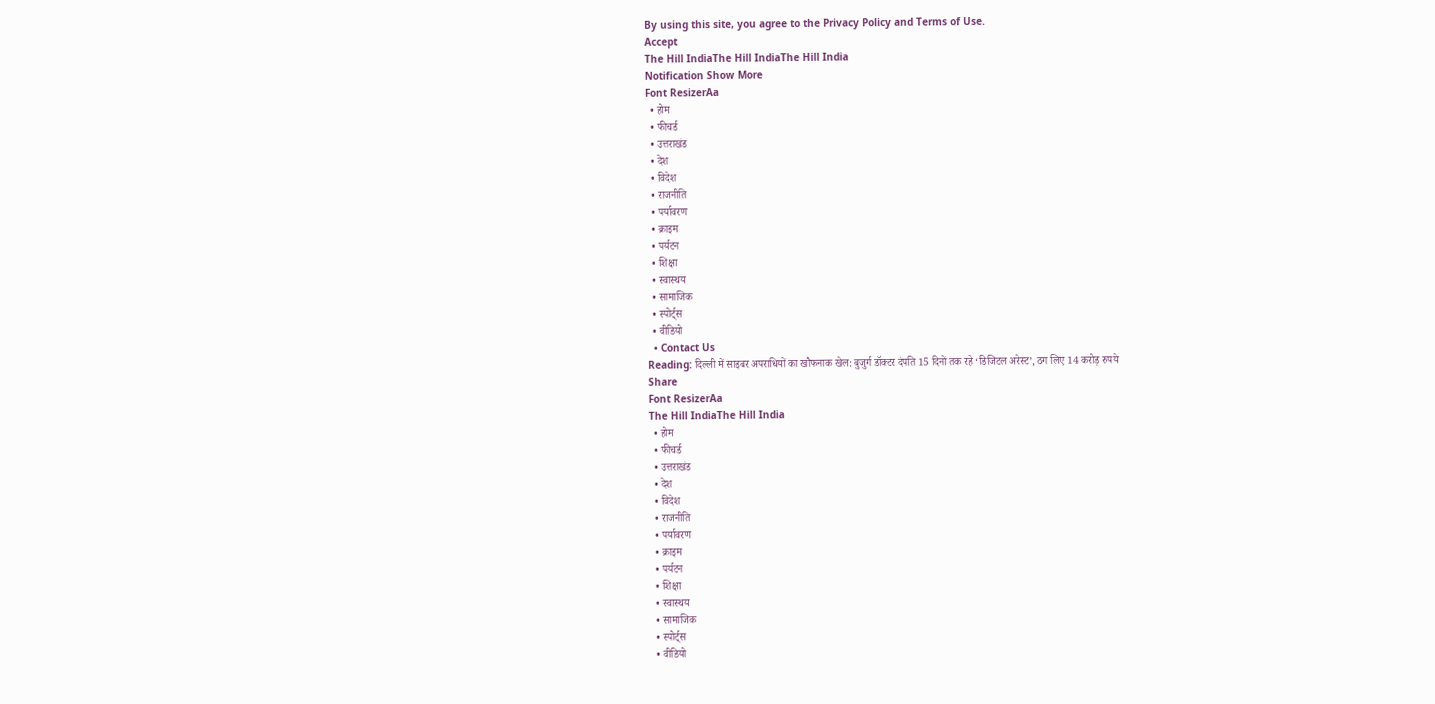By using this site, you agree to the Privacy Policy and Terms of Use.
Accept
The Hill IndiaThe Hill IndiaThe Hill India
Notification Show More
Font ResizerAa
  • होम
  • फीचर्ड
  • उत्तराखंड
  • देश
  • विदेश
  • राजनीति
  • पर्यावरण
  • क्राइम
  • पर्यटन
  • शिक्षा
  • स्वास्थय
  • सामाजिक
  • स्पोर्ट्स
  • वीडियो
  • Contact Us
Reading: दिल्ली में साइबर अपराधियों का खौफनाक खेल: बुजुर्ग डॉक्टर दंपति 15 दिनों तक रहे ‘डिजिटल अरेस्ट’, ठग लिए 14 करोड़ रुपये
Share
Font ResizerAa
The Hill IndiaThe Hill India
  • होम
  • फीचर्ड
  • उत्तराखंड
  • देश
  • विदेश
  • राजनीति
  • पर्यावरण
  • क्राइम
  • पर्यटन
  • शिक्षा
  • स्वास्थय
  • सामाजिक
  • स्पोर्ट्स
  • वीडियो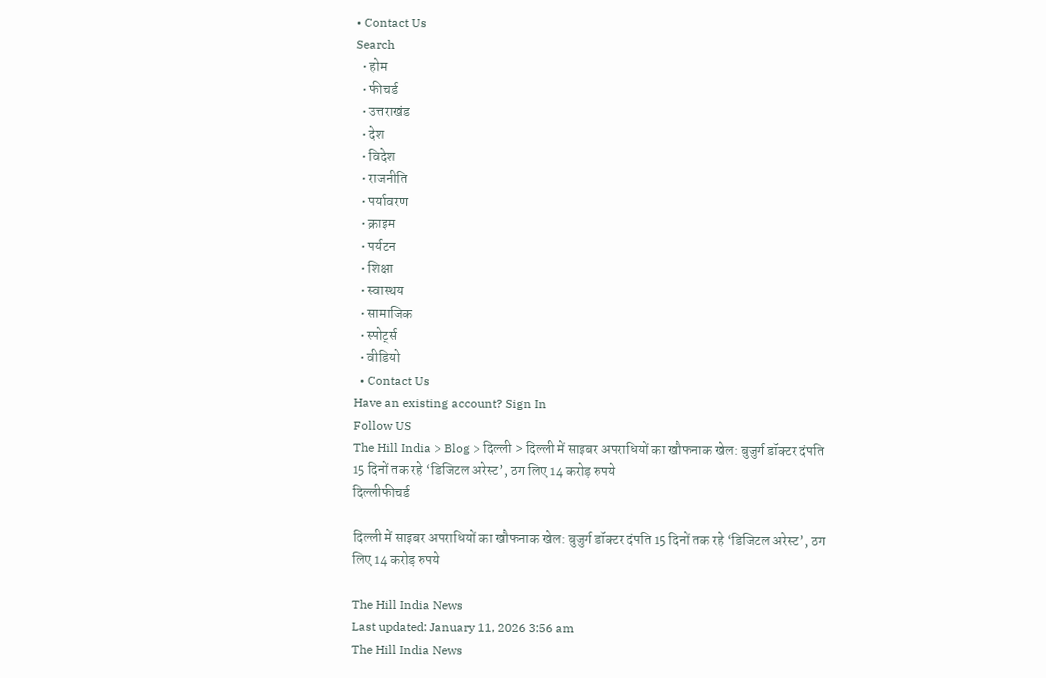• Contact Us
Search
  • होम
  • फीचर्ड
  • उत्तराखंड
  • देश
  • विदेश
  • राजनीति
  • पर्यावरण
  • क्राइम
  • पर्यटन
  • शिक्षा
  • स्वास्थय
  • सामाजिक
  • स्पोर्ट्स
  • वीडियो
  • Contact Us
Have an existing account? Sign In
Follow US
The Hill India > Blog > दिल्ली > दिल्ली में साइबर अपराधियों का खौफनाक खेल: बुजुर्ग डॉक्टर दंपति 15 दिनों तक रहे ‘डिजिटल अरेस्ट’, ठग लिए 14 करोड़ रुपये
दिल्लीफीचर्ड

दिल्ली में साइबर अपराधियों का खौफनाक खेल: बुजुर्ग डॉक्टर दंपति 15 दिनों तक रहे ‘डिजिटल अरेस्ट’, ठग लिए 14 करोड़ रुपये

The Hill India News
Last updated: January 11, 2026 3:56 am
The Hill India News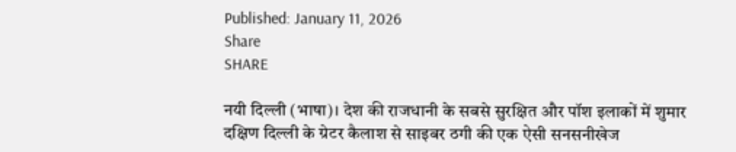Published: January 11, 2026
Share
SHARE

नयी दिल्ली (भाषा)। देश की राजधानी के सबसे सुरक्षित और पॉश इलाकों में शुमार दक्षिण दिल्ली के ग्रेटर कैलाश से साइबर ठगी की एक ऐसी सनसनीखेज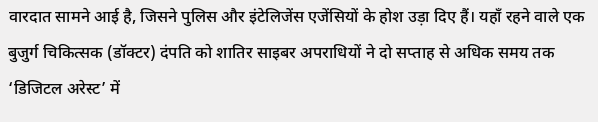वारदात सामने आई है, जिसने पुलिस और इंटेलिजेंस एजेंसियों के होश उड़ा दिए हैं। यहाँ रहने वाले एक बुजुर्ग चिकित्सक (डॉक्टर) दंपति को शातिर साइबर अपराधियों ने दो सप्ताह से अधिक समय तक ‘डिजिटल अरेस्ट’ में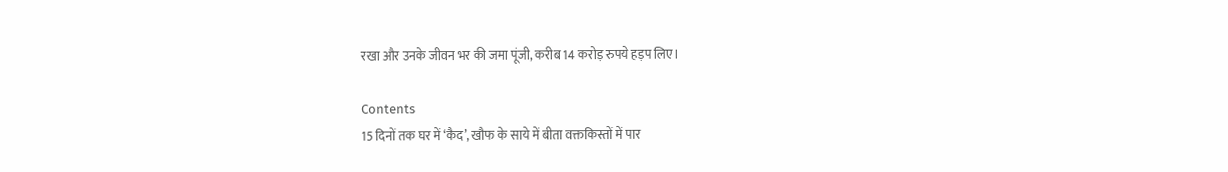रखा और उनके जीवन भर की जमा पूंजी, करीब 14 करोड़ रुपये हड़प लिए।

Contents
15 दिनों तक घर में ‘कैद’, खौफ के साये में बीता वक्तकिस्तों में पार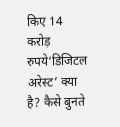किए 14 करोड़ रुपये‘डिजिटल अरेस्ट’ क्या है? कैसे बुनते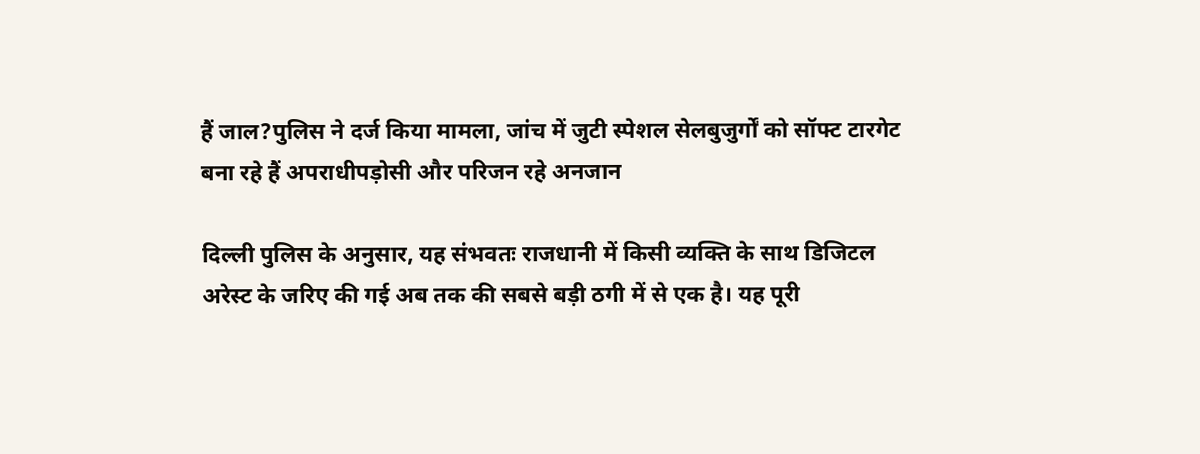हैं जाल?पुलिस ने दर्ज किया मामला, जांच में जुटी स्पेशल सेलबुजुर्गों को सॉफ्ट टारगेट बना रहे हैं अपराधीपड़ोसी और परिजन रहे अनजान

दिल्ली पुलिस के अनुसार, यह संभवतः राजधानी में किसी व्यक्ति के साथ डिजिटल अरेस्ट के जरिए की गई अब तक की सबसे बड़ी ठगी में से एक है। यह पूरी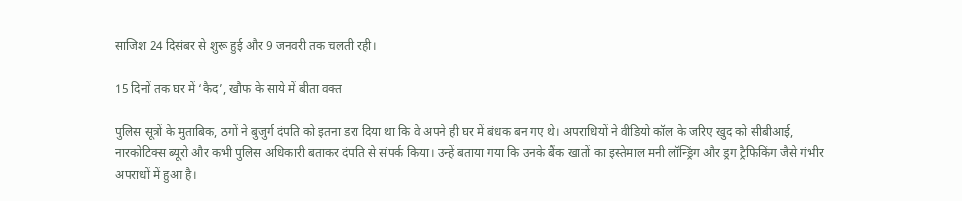साजिश 24 दिसंबर से शुरू हुई और 9 जनवरी तक चलती रही।

15 दिनों तक घर में ‘कैद’, खौफ के साये में बीता वक्त

पुलिस सूत्रों के मुताबिक, ठगों ने बुजुर्ग दंपति को इतना डरा दिया था कि वे अपने ही घर में बंधक बन गए थे। अपराधियों ने वीडियो कॉल के जरिए खुद को सीबीआई, नारकोटिक्स ब्यूरो और कभी पुलिस अधिकारी बताकर दंपति से संपर्क किया। उन्हें बताया गया कि उनके बैंक खातों का इस्तेमाल मनी लॉन्ड्रिंग और ड्रग ट्रैफिकिंग जैसे गंभीर अपराधों में हुआ है।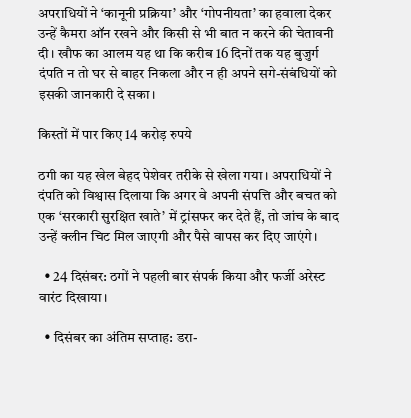अपराधियों ने ‘कानूनी प्रक्रिया’ और ‘गोपनीयता’ का हवाला देकर उन्हें कैमरा ऑन रखने और किसी से भी बात न करने की चेतावनी दी। खौफ का आलम यह था कि करीब 16 दिनों तक यह बुजुर्ग दंपति न तो घर से बाहर निकला और न ही अपने सगे-संबंधियों को इसकी जानकारी दे सका।

किस्तों में पार किए 14 करोड़ रुपये

ठगी का यह खेल बेहद पेशेवर तरीके से खेला गया। अपराधियों ने दंपति को विश्वास दिलाया कि अगर वे अपनी संपत्ति और बचत को एक ‘सरकारी सुरक्षित खाते’ में ट्रांसफर कर देते हैं, तो जांच के बाद उन्हें क्लीन चिट मिल जाएगी और पैसे वापस कर दिए जाएंगे।

  • 24 दिसंबर: ठगों ने पहली बार संपर्क किया और फर्जी अरेस्ट वारंट दिखाया।

  • दिसंबर का अंतिम सप्ताह: डरा-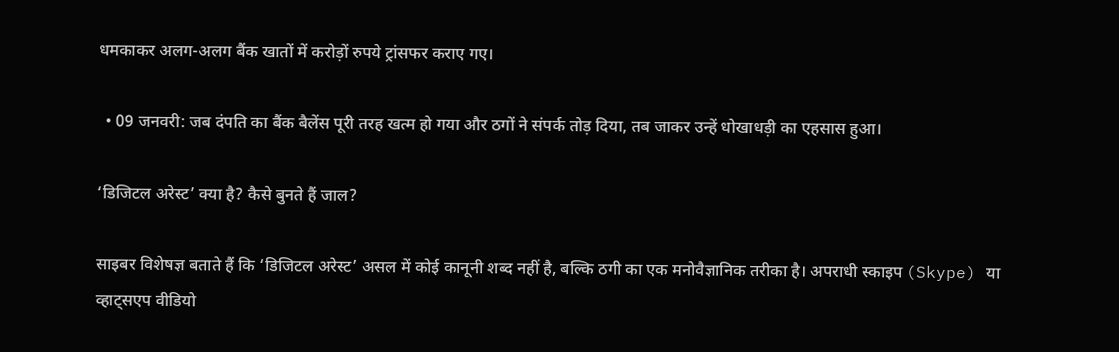धमकाकर अलग-अलग बैंक खातों में करोड़ों रुपये ट्रांसफर कराए गए।

  • 09 जनवरी: जब दंपति का बैंक बैलेंस पूरी तरह खत्म हो गया और ठगों ने संपर्क तोड़ दिया, तब जाकर उन्हें धोखाधड़ी का एहसास हुआ।

‘डिजिटल अरेस्ट’ क्या है? कैसे बुनते हैं जाल?

साइबर विशेषज्ञ बताते हैं कि ‘डिजिटल अरेस्ट’ असल में कोई कानूनी शब्द नहीं है, बल्कि ठगी का एक मनोवैज्ञानिक तरीका है। अपराधी स्काइप (Skype) या व्हाट्सएप वीडियो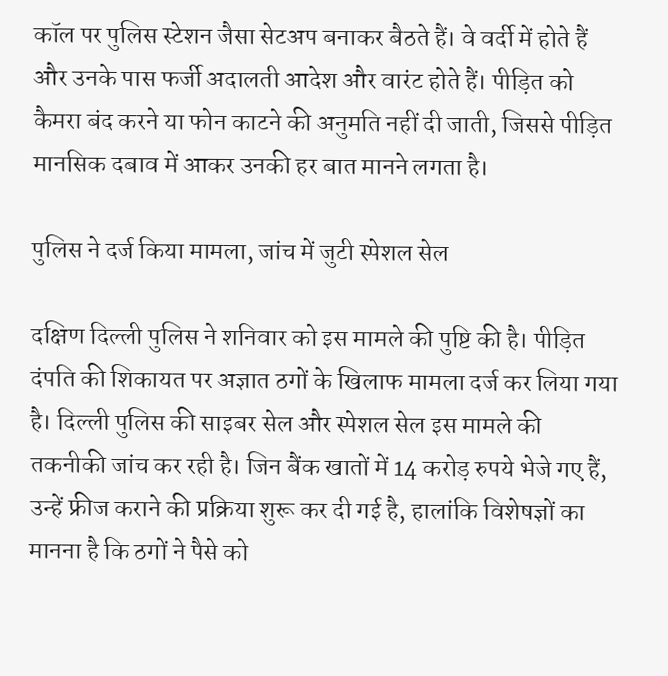कॉल पर पुलिस स्टेशन जैसा सेटअप बनाकर बैठते हैं। वे वर्दी में होते हैं और उनके पास फर्जी अदालती आदेश और वारंट होते हैं। पीड़ित को कैमरा बंद करने या फोन काटने की अनुमति नहीं दी जाती, जिससे पीड़ित मानसिक दबाव में आकर उनकी हर बात मानने लगता है।

पुलिस ने दर्ज किया मामला, जांच में जुटी स्पेशल सेल

दक्षिण दिल्ली पुलिस ने शनिवार को इस मामले की पुष्टि की है। पीड़ित दंपति की शिकायत पर अज्ञात ठगों के खिलाफ मामला दर्ज कर लिया गया है। दिल्ली पुलिस की साइबर सेल और स्पेशल सेल इस मामले की तकनीकी जांच कर रही है। जिन बैंक खातों में 14 करोड़ रुपये भेजे गए हैं, उन्हें फ्रीज कराने की प्रक्रिया शुरू कर दी गई है, हालांकि विशेषज्ञों का मानना है कि ठगों ने पैसे को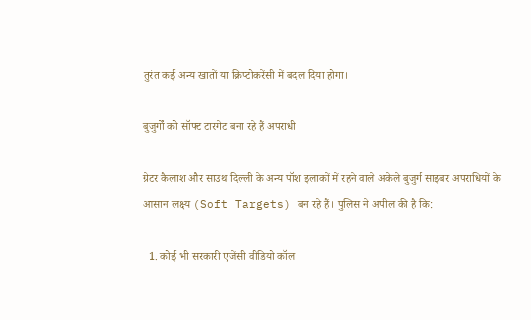तुरंत कई अन्य खातों या क्रिप्टोकरेंसी में बदल दिया होगा।

बुजुर्गों को सॉफ्ट टारगेट बना रहे हैं अपराधी

ग्रेटर कैलाश और साउथ दिल्ली के अन्य पॉश इलाकों में रहने वाले अकेले बुजुर्ग साइबर अपराधियों के आसान लक्ष्य (Soft Targets) बन रहे हैं। पुलिस ने अपील की है कि:

  1. कोई भी सरकारी एजेंसी वीडियो कॉल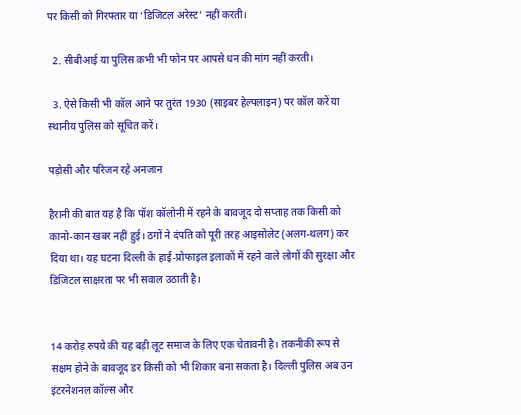पर किसी को गिरफ्तार या ‘डिजिटल अरेस्ट’ नहीं करती।

  2. सीबीआई या पुलिस कभी भी फोन पर आपसे धन की मांग नहीं करती।

  3. ऐसे किसी भी कॉल आने पर तुरंत 1930 (साइबर हेल्पलाइन) पर कॉल करें या स्थानीय पुलिस को सूचित करें।

पड़ोसी और परिजन रहे अनजान

हैरानी की बात यह है कि पॉश कॉलोनी में रहने के बावजूद दो सप्ताह तक किसी को कानो-कान खबर नहीं हुई। ठगों ने दंपति को पूरी तरह आइसोलेट (अलग-थलग) कर दिया था। यह घटना दिल्ली के हाई-प्रोफाइल इलाकों में रहने वाले लोगों की सुरक्षा और डिजिटल साक्षरता पर भी सवाल उठाती है।


14 करोड़ रुपये की यह बड़ी लूट समाज के लिए एक चेतावनी है। तकनीकी रूप से सक्षम होने के बावजूद डर किसी को भी शिकार बना सकता है। दिल्ली पुलिस अब उन इंटरनेशनल कॉल्स और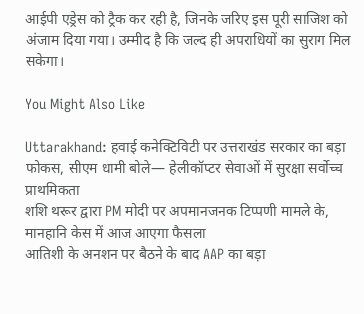आईपी एड्रेस को ट्रैक कर रही है, जिनके जरिए इस पूरी साजिश को अंजाम दिया गया। उम्मीद है कि जल्द ही अपराधियों का सुराग मिल सकेगा।

You Might Also Like

Uttarakhand: हवाई कनेक्टिविटी पर उत्तराखंड सरकार का बड़ा फोकस, सीएम धामी बोले— हेलीकॉप्टर सेवाओं में सुरक्षा सर्वोच्च प्राथमिकता
शशि थरूर द्वारा PM मोदी पर अपमानजनक टिप्पणी मामले के, मानहानि केस में आज आएगा फैसला
आतिशी के अनशन पर बैठने के बाद AAP का बड़ा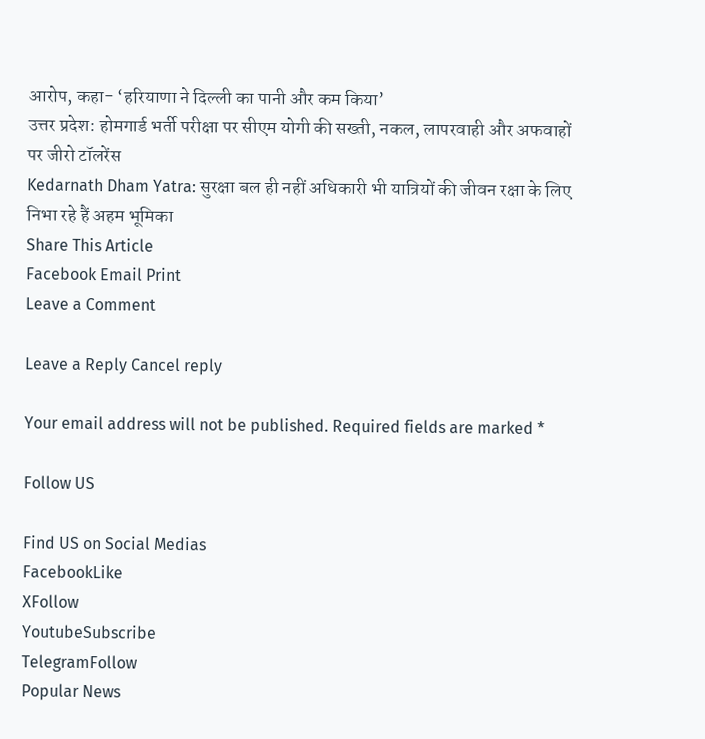आरोप, कहा- ‘हरियाणा ने दिल्ली का पानी और कम किया’
उत्तर प्रदेश: होमगार्ड भर्ती परीक्षा पर सीएम योगी की सख्ती, नकल, लापरवाही और अफवाहों पर जीरो टॉलरेंस
Kedarnath Dham Yatra: सुरक्षा बल ही नहीं अधिकारी भी यात्रियों की जीवन रक्षा के लिए निभा रहे हैं अहम भूमिका
Share This Article
Facebook Email Print
Leave a Comment

Leave a Reply Cancel reply

Your email address will not be published. Required fields are marked *

Follow US

Find US on Social Medias
FacebookLike
XFollow
YoutubeSubscribe
TelegramFollow
Popular News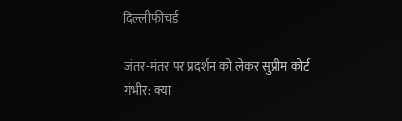दिल्लीफीचर्ड

जंतर-मंतर पर प्रदर्शन को लेकर सुप्रीम कोर्ट गंभीर: क्या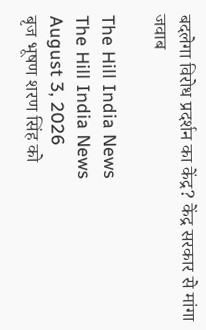बदलेगा विरोध प्रदर्शन का केंद्र? केंद्र सरकार से मांगा जवाब

The Hill India News
The Hill India News
August 3, 2026
बृज भूषण शरण सिंह को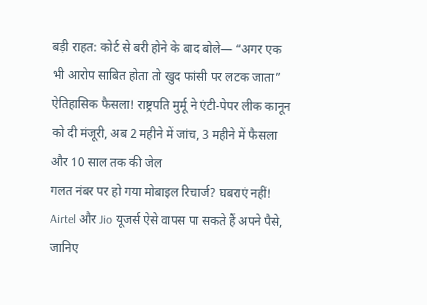बड़ी राहत: कोर्ट से बरी होने के बाद बोले— “अगर एक भी आरोप साबित होता तो खुद फांसी पर लटक जाता”
ऐतिहासिक फैसला! राष्ट्रपति मुर्मू ने एंटी-पेपर लीक कानून को दी मंजूरी, अब 2 महीने में जांच, 3 महीने में फैसला और 10 साल तक की जेल
गलत नंबर पर हो गया मोबाइल रिचार्ज? घबराएं नहीं! Airtel और Jio यूजर्स ऐसे वापस पा सकते हैं अपने पैसे, जानिए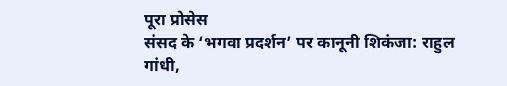पूरा प्रोसेस
संसद के ‘भगवा प्रदर्शन’ पर कानूनी शिकंजा: राहुल गांधी,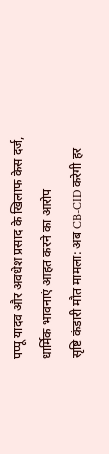पप्पू यादव और अवधेश प्रसाद के खिलाफ केस दर्ज, धार्मिक भावनाएं आहत करने का आरोप
सृष्टि कंडारी मौत मामला: अब CB-CID करेगी हर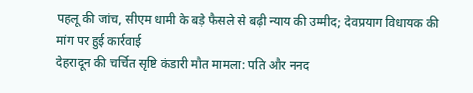पहलू की जांच, सीएम धामी के बड़े फैसले से बढ़ी न्याय की उम्मीद; देवप्रयाग विधायक की मांग पर हुई कार्रवाई
देहरादून की चर्चित सृष्टि कंडारी मौत मामला: पति और ननद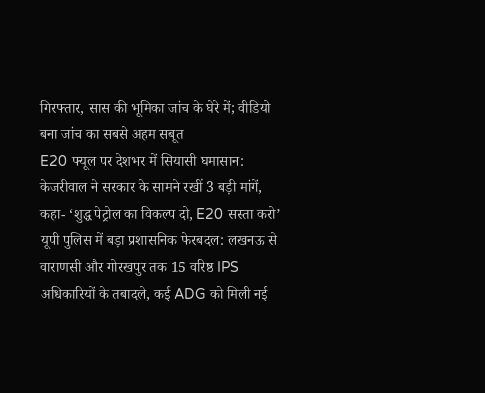गिरफ्तार, सास की भूमिका जांच के घेरे में; वीडियो बना जांच का सबसे अहम सबूत
E20 फ्यूल पर देशभर में सियासी घमासान: केजरीवाल ने सरकार के सामने रखीं 3 बड़ी मांगें, कहा- ‘शुद्ध पेट्रोल का विकल्प दो, E20 सस्ता करो’
यूपी पुलिस में बड़ा प्रशासनिक फेरबदल: लखनऊ से वाराणसी और गोरखपुर तक 15 वरिष्ठ IPS अधिकारियों के तबादले, कई ADG को मिली नई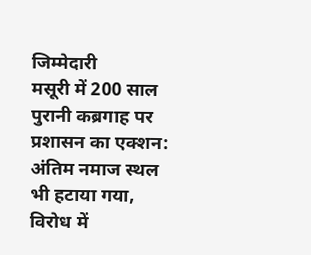जिम्मेदारी
मसूरी में 200 साल पुरानी कब्रगाह पर प्रशासन का एक्शन: अंतिम नमाज स्थल भी हटाया गया, विरोध में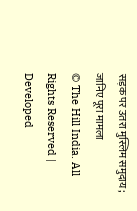सड़क पर उतरा मुस्लिम समुदाय; जानिए पूरा मामला
© The Hill India. All Rights Reserved | Developed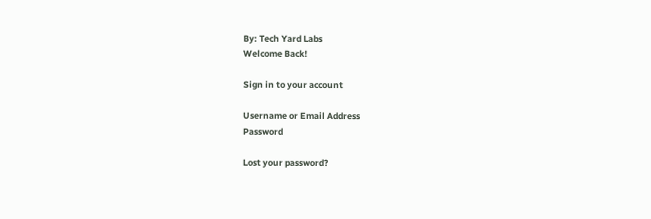By: Tech Yard Labs
Welcome Back!

Sign in to your account

Username or Email Address
Password

Lost your password?